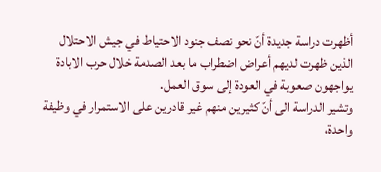أظهرت دراسة جديدة أنّ نحو نصف جنود الاحتياط في جيش الاحتلال الذين ظهرت لديهم أعراض اضطراب ما بعد الصدمة خلال حرب الابادة يواجهون صعوبة في العودة إلى سوق العمل.
وتشير الدراسة الى أنّ كثيرين منهم غير قادرين على الاستمرار في وظيفة واحدة،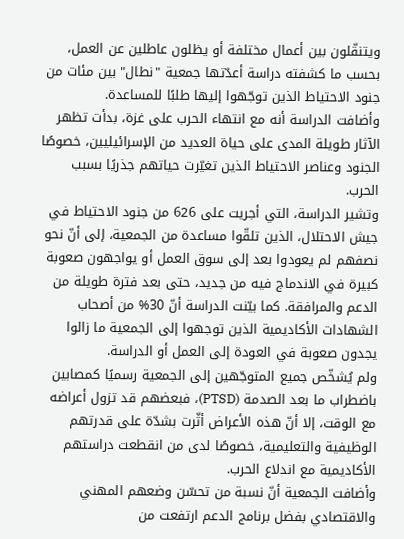ويتنقّلون بين أعمال مختلفة أو يظلون عاطلين عن العمل، بحسب ما كشفته دراسة أعدّتها جمعية "نطال" بين مئات من جنود الاحتياط الذين توجّهوا إليها طلبًا للمساعدة.
وأضافت الدراسة أنه مع انتهاء الحرب على غزة، بدأت تظهر الآثار طويلة المدى على حياة العديد من الإسرائيليين، خصوصًا الجنود وعناصر الاحتياط الذين تغيّرت حياتهم جذريًا بسبب الحرب.
وتشير الدراسة، التي أجريت على 626 من جنود الاحتياط في جيش الاحتلال، الذين تلقّوا مساعدة من الجمعية، إلى أنّ نحو نصفهم لم يعودوا بعد إلى سوق العمل أو يواجهون صعوبة كبيرة في الاندماج فيه من جديد، حتى بعد فترة طويلة من الدعم والمرافقة. كما بيّنت الدراسة أنّ 30% من أصحاب الشهادات الأكاديمية الذين توجهوا إلى الجمعية ما زالوا يجدون صعوبة في العودة إلى العمل أو الدراسة.
ولم يُشخّص جميع المتوجّهين إلى الجمعية رسميًا كمصابين باضطراب ما بعد الصدمة (PTSD)، فبعضهم قد تزول أعراضه مع الوقت، إلا أنّ هذه الأعراض أثّرت بشدّة على قدرتهم الوظيفية والتعليمية، خصوصًا لدى من انقطعت دراستهم الأكاديمية مع اندلاع الحرب.
وأضافت الجمعية أنّ نسبة من تحسّن وضعهم المهني والاقتصادي بفضل برنامج الدعم ارتفعت من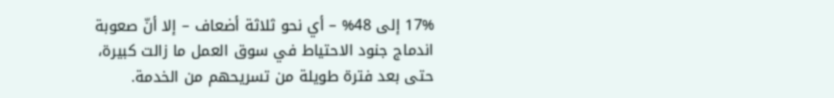17% إلى 48% – أي نحو ثلاثة أضعاف – إلا أنّ صعوبة اندماج جنود الاحتياط في سوق العمل ما زالت كبيرة، حتى بعد فترة طويلة من تسريحهم من الخدمة.